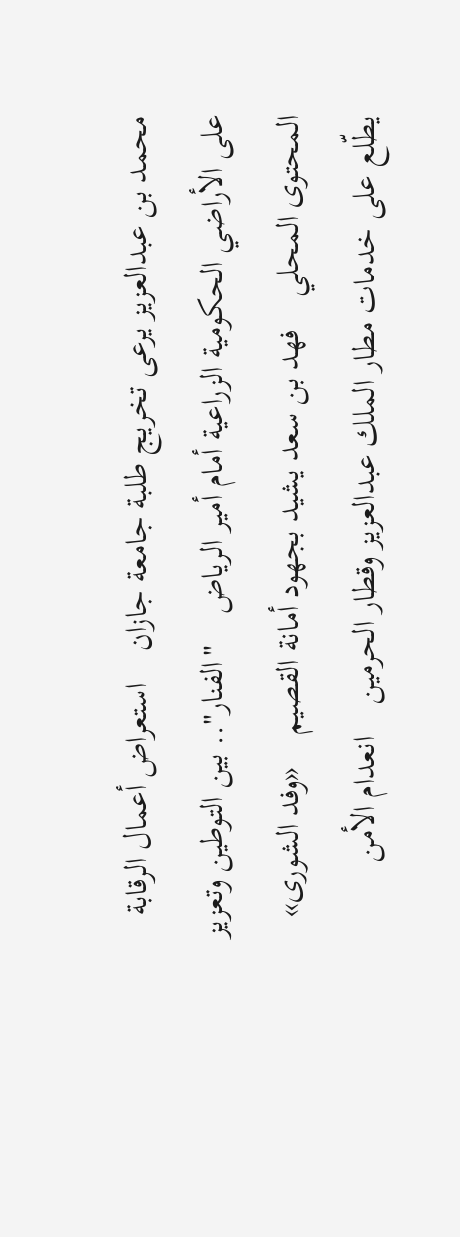محمد بن عبدالعزيز يرعى تخريج طلبة جامعة جازان    استعراض أعمال الرقابة على الأراضي الحكومية الزراعية أمام أمير الرياض    "الفنار".. بين التوطين وتعزيز المحتوى المحلي    فهد بن سعد يشيد بجهود أمانة القصيم    «وفد الشورى» يطّلع على خدمات مطار الملك عبدالعزيز وقطار الحرمين    انعدام الأمن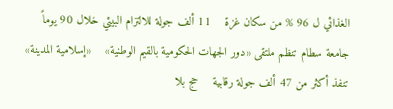الغذائي ل 96 % من سكان غزة    11 ألف جولة للالتزام البيئي خلال 90 يوماً    جامعة سطام تنظم ملتقى «دور الجهات الحكومية بالقيم الوطنية»    «إسلامية المدينة» تنفذ أكثر من 47 ألف جولة رقابية    حج بلا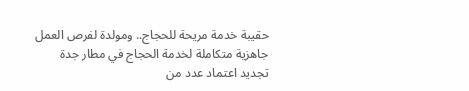حقيبة خدمة مريحة للحجاج.. ومولدة لفرص العمل    جاهزية متكاملة لخدمة الحجاج في مطار جدة    تجديد اعتماد عدد من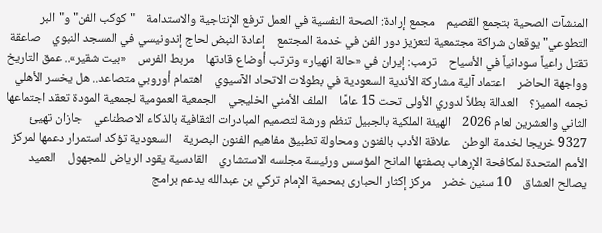المنشآت الصحية بتجمع القصيم    مجمع إرادة: الصحة النفسية في العمل ترفع الإنتاجية والاستدامة    "كوكب الفن" و"البر التطوعي" يوقعان شراكة مجتمعية لتعزيز دور الفن في خدمة المجتمع    إعادة النبض لحاج إندونيسي في المسجد النبوي    صاعقة تقتل راعياً سودانياً في الأسياح    ترمب: إيران في «حالة انهيار» وترتب أوضاع قادتها    مربط الفرس    «بيت شقير».. عمق التاريخ وواجهة الحاضر    اعتماد آلية مشاركة الأندية السعودية في بطولات الاتحاد الآسيوي    اهتمام أوروبي متصاعد.. هل يخسر الأهلي نجمه المميز؟    العدالة بطلاً لدوري الأولى تحت 15 عامًا    الملف الأمني الخليجي    الجمعية العمومية لجمعية المودة تعقد اجتماعها الثاني والعشرين لعام 2026    الهيئة الملكية بالجبيل تنظم ورشة لتصميم المبادرات الثقافية بالذكاء الاصطناعي    جازان تهيئ 9327 خريجا لخدمة الوطن    علاقة الأدب بالفنون ومحاولة تطبيق مفاهيم الفنون البصرية    السعودية تؤكد استمرار دعمها لمركز الأمم المتحدة لمكافحة الإرهاب بصفتها المانح المؤسس ورئيسة مجلسه الاستشاري    القادسية يقود الرياض للمجهول    العميد يصالح العشاق    10 سنين خضر    مركز إكثار الحبارى بمحمية الإمام تركي بن عبدالله يدعم برامج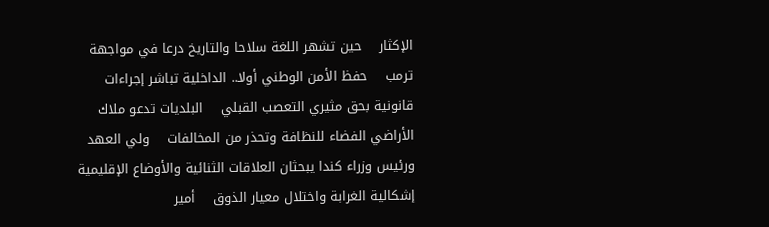الإكثار    حين تشهر اللغة سلاحا والتاريخ درعا في مواجهة ترمب    حفظ الأمن الوطني أولا.. الداخلية تباشر إجراءات قانونية بحق مثيري التعصب القبلي    البلديات تدعو ملاك الأراضي الفضاء للنظافة وتحذر من المخالفات    ولي العهد ورئيس وزراء كندا يبحثان العلاقات الثنائية والأوضاع الإقليمية    إشكالية الغرابة واختلال معيار الذوق    أمير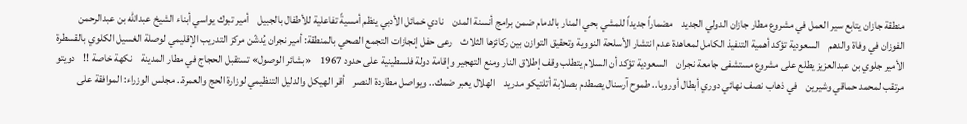منطقة جازان يتابع سير العمل في مشروع مطار جازان الدولي الجديد    مضماراً جديداً للمشي بحي المنار بالدمام ضمن برامج أنسنة المدن    نادي خمائل الأدبي ينظم أمسيةً تفاعلية للأطفال بالجبيل    أمير تبوك يواسي أبناء الشيخ عبدالله بن عبدالرحمن الفوزان في وفاة والدهم    السعودية تؤكد أهمية التنفيذ الكامل لمعاهدة عدم انتشار الأسلحة النووية وتحقيق التوازن بين ركائزها الثلاث    رعى حفل إنجازات التجمع الصحي بالمنطقة: أمير نجران يُدشّن مركز التدريب الإقليمي لوصلة الغسيل الكلوي بالقسطرة    الأمير جلوي بن عبدالعزيز يطلع على مشروع مستشفى جامعة نجران    السعودية تؤكد أن السلام يتطلب وقف إطلاق النار ومنع التهجير وإقامة دولة فلسطينية على حدود 1967    «بشائر الوصول» تستقبل الحجاج في مطار المدينة    نكهة خاصة !!    دويتو مرتقب لمحمد حماقي وشيرين    في ذهاب نصف نهائي دوري أبطال أوروبا.. طموح آرسنال يصطدم بصلابة أتلتيكو مدريد    الهلال يعبر ضمك.. ويواصل مطاردة النصر    أقر الهيكل والدليل التنظيمي لوزارة الحج والعمرة.. مجلس الوزراء: الموافقة على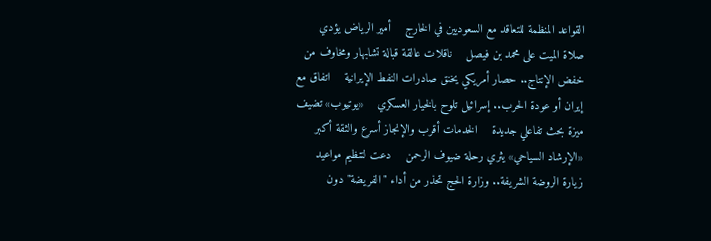القواعد المنظمة للتعاقد مع السعوديين في الخارج    أمير الرياض يؤدي صلاة الميت على محمد بن فيصل    ناقلات عالقة قبالة تشابهار ومخاوف من خفض الإنتاج.. حصار أمريكي يخنق صادرات النفط الإيرانية    اتفاق مع إيران أو عودة الحرب.. إسرائيل تلوح بالخيار العسكري    «يوتيوب» تضيف ميزة بحث تفاعلي جديدة    الخدمات أقرب والإنجاز أسرع والثقة أكبر    «الإرشاد السياحي» يثري رحلة ضيوف الرحمن    دعت لتنظيم مواعيد زيارة الروضة الشريفة.. وزارة الحج تحذر من أداء "الفريضة" دون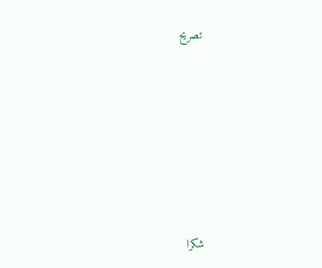تصريح







شكرا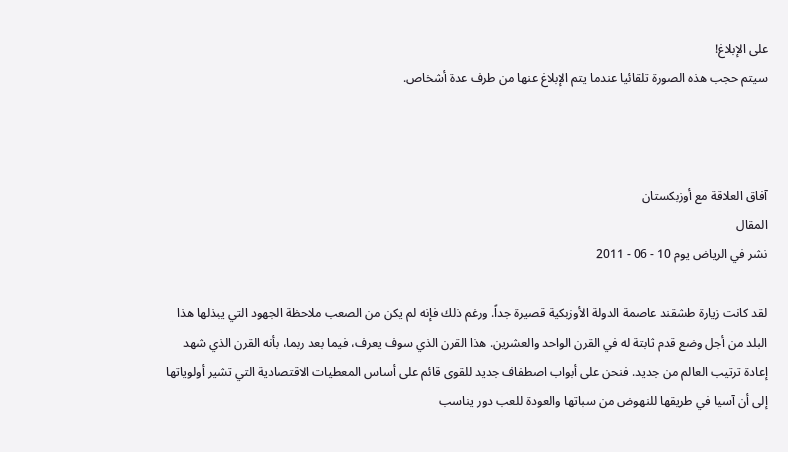على الإبلاغ!
سيتم حجب هذه الصورة تلقائيا عندما يتم الإبلاغ عنها من طرف عدة أشخاص.



آفاق العلاقة مع أوزبكستان
المقال
نشر في الرياض يوم 10 - 06 - 2011

لقد كانت زيارة طشقند عاصمة الدولة الأوزبكية قصيرة جداً. ورغم ذلك فإنه لم يكن من الصعب ملاحظة الجهود التي يبذلها هذا البلد من أجل وضع قدم ثابتة له في القرن الواحد والعشرين. هذا القرن الذي سوف يعرف، فيما بعد ربما، بأنه القرن الذي شهد إعادة ترتيب العالم من جديد. فنحن على أبواب اصطفاف جديد للقوى قائم على أساس المعطيات الاقتصادية التي تشير أولوياتها إلى أن آسيا في طريقها للنهوض من سباتها والعودة للعب دور يناسب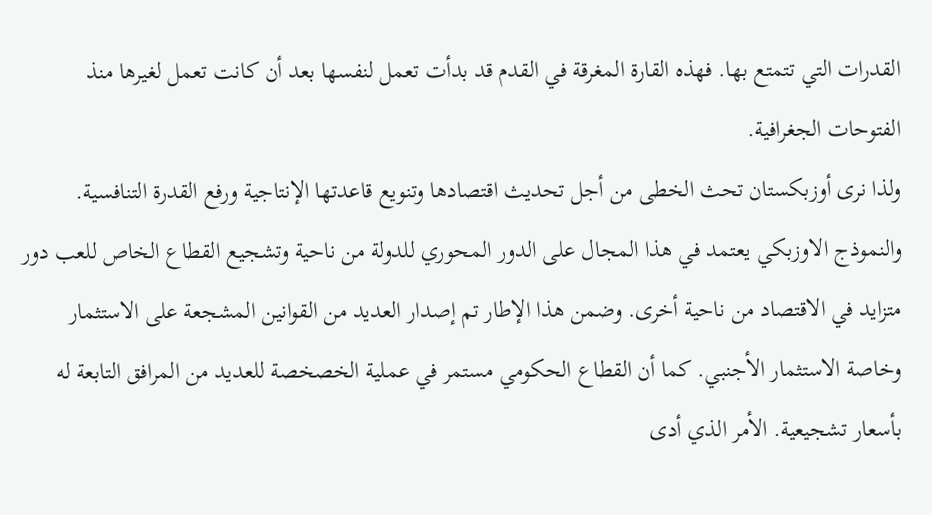القدرات التي تتمتع بها. فهذه القارة المغرقة في القدم قد بدأت تعمل لنفسها بعد أن كانت تعمل لغيرها منذ الفتوحات الجغرافية.
ولذا نرى أوزبكستان تحث الخطى من أجل تحديث اقتصادها وتنويع قاعدتها الإنتاجية ورفع القدرة التنافسية. والنموذج الاوزبكي يعتمد في هذا المجال على الدور المحوري للدولة من ناحية وتشجيع القطاع الخاص للعب دور متزايد في الاقتصاد من ناحية أخرى. وضمن هذا الإطار تم إصدار العديد من القوانين المشجعة على الاستثمار وخاصة الاستثمار الأجنبي. كما أن القطاع الحكومي مستمر في عملية الخصخصة للعديد من المرافق التابعة له بأسعار تشجيعية. الأمر الذي أدى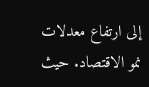إلى ارتفاع معدلات نمو الاقتصاد. حيث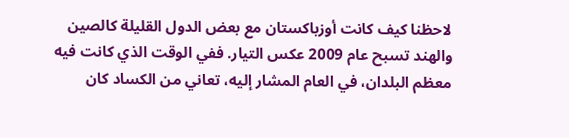لاحظنا كيف كانت أوزباكستان مع بعض الدول القليلة كالصين والهند تسبح عام 2009 عكس التيار. ففي الوقت الذي كانت فيه معظم البلدان، في العام المشار إليه، تعاني من الكساد كان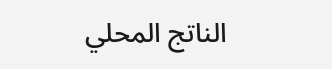الناتج المحلي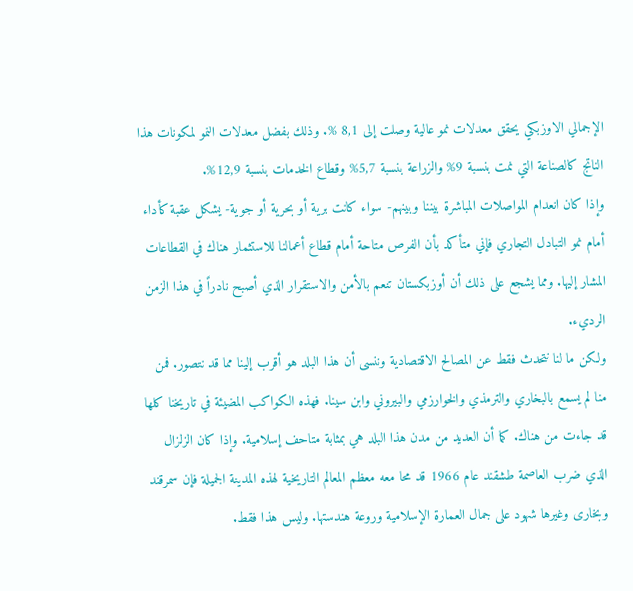الإجمالي الاوزبكي يحقق معدلات نمو عالية وصلت إلى 8,1 %. وذلك بفضل معدلات النمو لمكونات هذا الناتج كالصناعة التي نمت بنسبة 9% والزراعة بنسبة 5,7% وقطاع الخدمات بنسبة 12,9%.
وإذا كان انعدام المواصلات المباشرة بيننا وبينهم- سواء كانت برية أو بحرية أو جوية- يشكل عقبة كأداء أمام نمو التبادل التجاري فإني متأكد بأن الفرص متاحة أمام قطاع أعمالنا للاستثمار هناك في القطاعات المشار إليها. ومما يشجع على ذلك أن أوزبكستان تنعم بالأمن والاستقرار الذي أصبح نادراً في هذا الزمن الرديء.
ولكن ما لنا نتحدث فقط عن المصالح الاقتصادية وننسى أن هذا البلد هو أقرب إلينا مما قد نتصور. فمن منا لم يسمع بالبخاري والترمذي والخوارزمي والبيروني وابن سينا. فهذه الكواكب المضيئة في تاريخنا كلها قد جاءت من هناك. كما أن العديد من مدن هذا البلد هي بمثابة متاحف إسلامية. وإذا كان الزلزال الذي ضرب العاصمة طشقند عام 1966 قد محا معه معظم المعالم التاريخية لهذه المدينة الجميلة فإن سمرقند وبخارى وغيرها شهود على جمال العمارة الإسلامية وروعة هندستها. وليس هذا فقط.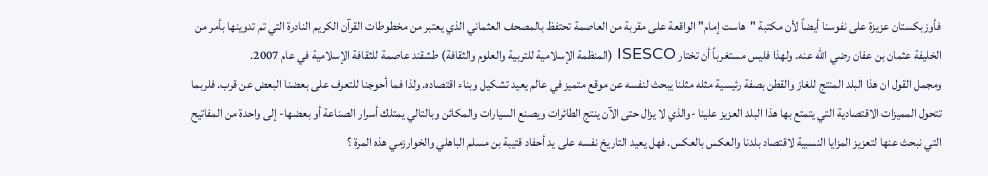فأوزبكستان عزيزة على نفوسنا أيضاً لأن مكتبة "هاست إمام" الواقعة على مقربة من العاصمة تحتفظ بالمصحف العثماني الذي يعتبر من مخطوطات القرآن الكريم النادرة التي تم تدوينها بأمر من الخليفة عثمان بن عفان رضي الله عنه. ولهذا فليس مستغرباً أن تختار ISESCO (المنظمة الإسلامية للتربية والعلوم والثقافة) طشقند عاصمة للثقافة الإسلامية في عام 2007.
ومجمل القول ان هذا البلد المنتج للغاز والقطن بصفة رئيسية مثله مثلنا يبحث لنفسه عن موقع متميز في عالم يعيد تشكيل وبناء اقتصاده. ولذا فما أحوجنا للتعرف على بعضنا البعض عن قرب. فلربما تتحول المميزات الاقتصادية التي يتمتع بها هذا البلد العزيز علينا -والذي لا يزال حتى الآن ينتج الطائرات ويصنع السيارات والمكائن وبالتالي يمتلك أسرار الصناعة أو بعضها- إلى واحدة من المفاتيح التي نبحث عنها لتعزيز المزايا النسبية لاقتصاد بلدنا والعكس بالعكس. فهل يعيد التاريخ نفسه على يد أحفاد قتيبة بن مسلم الباهلي والخوارزمي هذه المرة ؟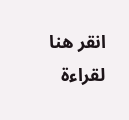انقر هنا لقراءة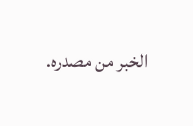الخبر من مصدره.